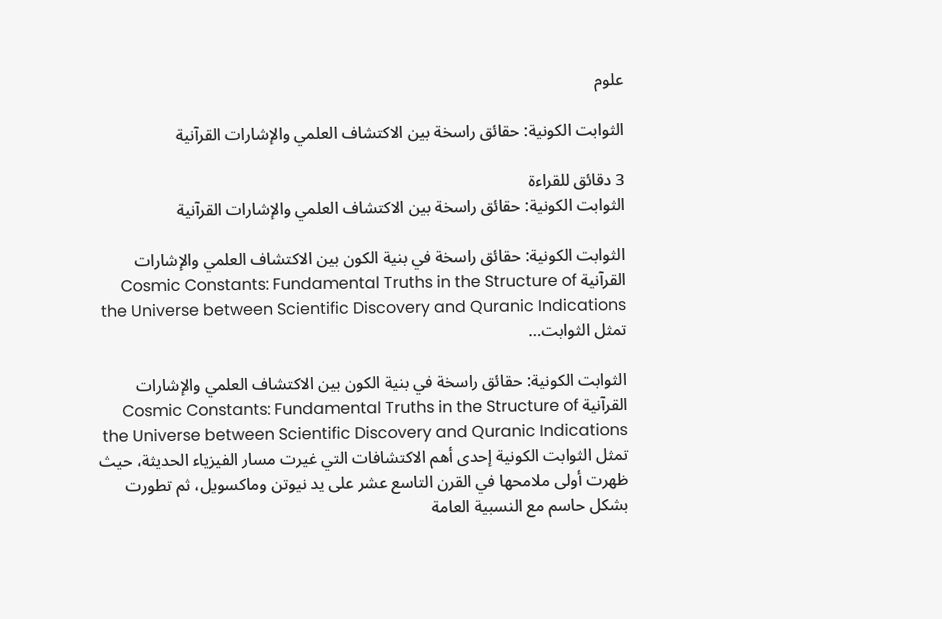علوم

الثوابت الكونية: حقائق راسخة بين الاكتشاف العلمي والإشارات القرآنية

3 دقائق للقراءة
الثوابت الكونية: حقائق راسخة بين الاكتشاف العلمي والإشارات القرآنية

الثوابت الكونية: حقائق راسخة في بنية الكون بين الاكتشاف العلمي والإشارات القرآنية Cosmic Constants: Fundamental Truths in the Structure of the Universe between Scientific Discovery and Quranic Indications تمثل الثوابت…

الثوابت الكونية: حقائق راسخة في بنية الكون بين الاكتشاف العلمي والإشارات القرآنية Cosmic Constants: Fundamental Truths in the Structure of the Universe between Scientific Discovery and Quranic Indications تمثل الثوابت الكونية إحدى أهم الاكتشافات التي غيرت مسار الفيزياء الحديثة، حيث ظهرت أولى ملامحها في القرن التاسع عشر على يد نيوتن وماكسويل، ثم تطورت بشكل حاسم مع النسبية العامة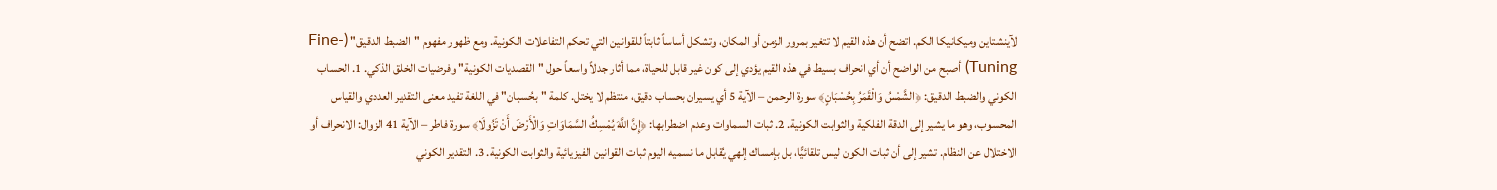لآينشتاين وميكانيكا الكم. اتضح أن هذه القيم لا تتغير بمرور الزمن أو المكان، وتشكل أساساً ثابتاً للقوانين التي تحكم التفاعلات الكونية. ومع ظهور مفهوم "الضبط الدقيق" (Fine-Tuning) أصبح من الواضح أن أي انحراف بسيط في هذه القيم يؤدي إلى كون غير قابل للحياة، مما أثار جدلاً واسعاً حول "القصديات الكونية" وفرضيات الخلق الذكي. 1. الحساب الكوني والضبط الدقيق: ﴿الشَّمْسُ وَالْقَمَرُ بِحُسْبَانٍ﴾ سورة الرحمن – الآية 5 أي يسيران بحساب دقيق، منتظم لا يختل. كلمة "بحُسبان" في اللغة تفيد معنى التقدير العددي والقياس المحسوب، وهو ما يشير إلى الدقة الفلكية والثوابت الكونية. 2. ثبات السماوات وعدم اضطرابها: ﴿إِنَّ اللَّهَ يُمْسِكُ السَّمَاوَاتِ وَالْأَرْضَ أَنْ تَزُولَا﴾ سورة فاطر – الآية 41 الزوال: الانحراف أو الاختلال عن النظام. تشير إلى أن ثبات الكون ليس تلقائيًّا، بل بإمساك إلهي يُقابل ما نسميه اليوم ثبات القوانين الفيزيائية والثوابت الكونية. 3. التقدير الكوني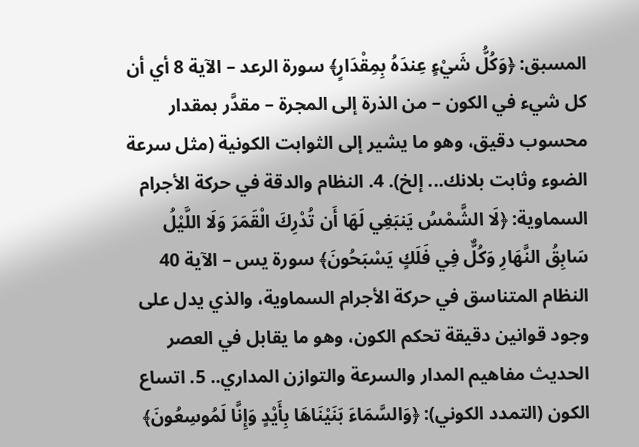المسبق: ﴿وَكُلُّ شَيْءٍ عِندَهُ بِمِقْدَارٍ﴾ سورة الرعد – الآية 8 أي أن كل شيء في الكون – من الذرة إلى المجرة – مقدَّر بمقدار محسوب دقيق، وهو ما يشير إلى الثوابت الكونية (مثل سرعة الضوء وثابت بلانك... إلخ). 4. النظام والدقة في حركة الأجرام السماوية: ﴿لَا الشَّمْسُ يَنبَغِي لَهَا أَن تُدْرِكَ الْقَمَرَ وَلَا اللَّيْلُ سَابِقُ النَّهَارِ وَكُلٌّ فِي فَلَكٍ يَسْبَحُونَ﴾ سورة يس – الآية 40 النظام المتناسق في حركة الأجرام السماوية، والذي يدل على وجود قوانين دقيقة تحكم الكون، وهو ما يقابل في العصر الحديث مفاهيم المدار والسرعة والتوازن المداري.. 5. اتساع الكون (التمدد الكوني): ﴿وَالسَّمَاءَ بَنَيْنَاهَا بِأَيْدٍ وَإِنَّا لَمُوسِعُونَ﴾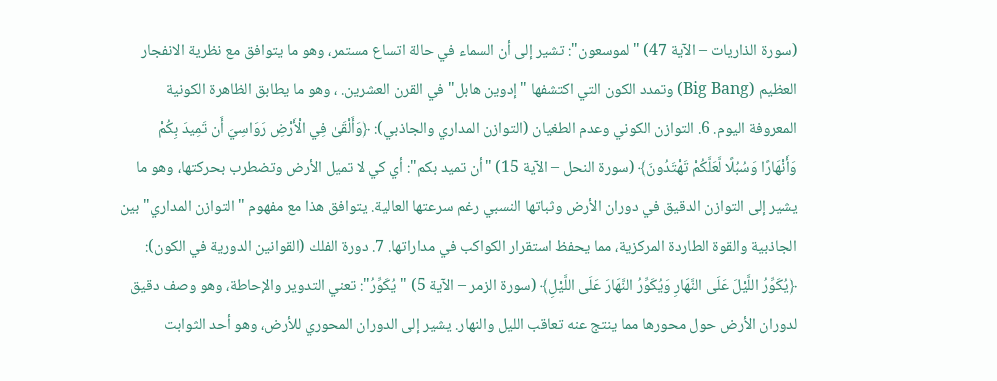(سورة الذاريات – الآية 47) "لموسعون": تشير إلى أن السماء في حالة اتساع مستمر، وهو ما يتوافق مع نظرية الانفجار العظيم (Big Bang) وتمدد الكون التي اكتشفها "إدوين هابل" في القرن العشرين. ، وهو ما يطابق الظاهرة الكونية المعروفة اليوم. 6. التوازن الكوني وعدم الطغيان (التوازن المداري والجاذبي): ﴿وَأَلْقَىٰ فِي الْأَرْضِ رَوَاسِيَ أَن تَمِيدَ بِكُمْ وَأَنْهَارًا وَسُبُلًا لَّعَلَّكُمْ تَهْتَدُونَ﴾ (سورة النحل – الآية 15) "أن تميد بكم": أي كي لا تميل الأرض وتضطرب بحركتها، وهو ما يشير إلى التوازن الدقيق في دوران الأرض وثباتها النسبي رغم سرعتها العالية. يتوافق هذا مع مفهوم "التوازن المداري" بين الجاذبية والقوة الطاردة المركزية، مما يحفظ استقرار الكواكب في مداراتها. 7. دورة الفلك (القوانين الدورية في الكون): ﴿يُكَوِّرُ اللَّيْلَ عَلَى النَّهَارِ وَيُكَوِّرُ النَّهَارَ عَلَى اللَّيْلِ﴾ (سورة الزمر – الآية 5) "يُكَوِّرُ": تعني التدوير والإحاطة، وهو وصف دقيق لدوران الأرض حول محورها مما ينتج عنه تعاقب الليل والنهار. يشير إلى الدوران المحوري للأرض، وهو أحد الثوابت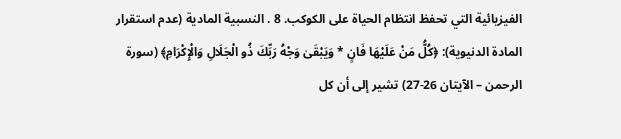الفيزيائية التي تحفظ انتظام الحياة على الكوكب. 8 . النسبية المادية (عدم استقرار المادة الدنيوية): ﴿كُلُّ مَنْ عَلَيْهَا فَانٍ * وَيَبْقَىٰ وَجْهُ رَبِّكَ ذُو الْجَلَالِ وَالْإِكْرَامِ﴾ (سورة الرحمن – الآيتان 26-27) تشير إلى أن كل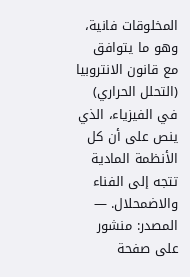المخلوقات فانية، وهو ما يتوافق مع قانون الانتروبيا (التحلل الحراري) في الفيزياء، الذي ينص على أن كل الأنظمة المادية تتجه إلى الفناء والاضمحلال. — المصدر: منشور على صفحة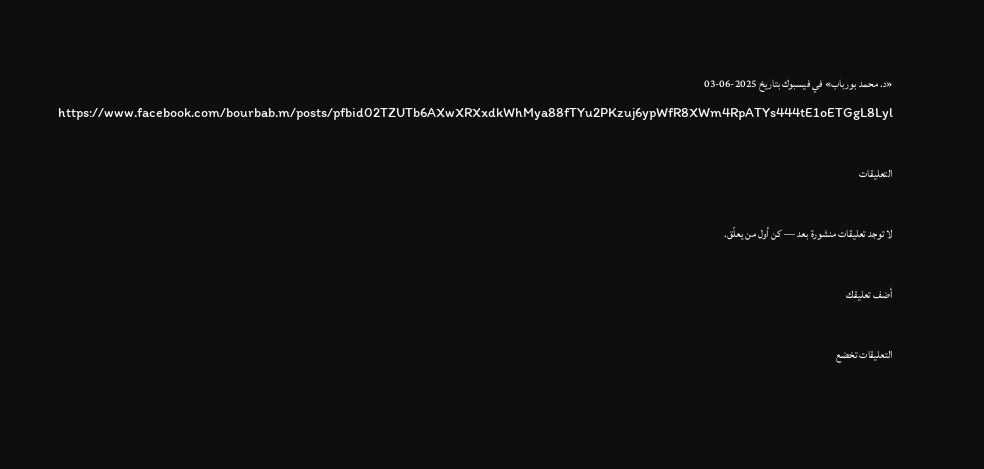«د. محمد بورباب» في فيسبوك بتاريخ 2025-06-03 https://www.facebook.com/bourbab.m/posts/pfbid02TZUTb6AXwXRXxdkWhMya88fTYu2PKzuj6ypWfR8XWm4RpATYs444tE1oETGgL8Lyl

التعليقات

لا توجد تعليقات منشورة بعد — كن أول من يعلّق.

أضف تعليقك

التعليقات تخضع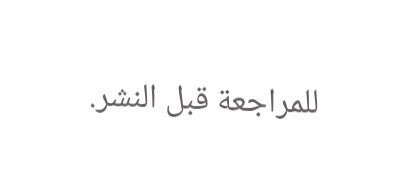للمراجعة قبل النشر.